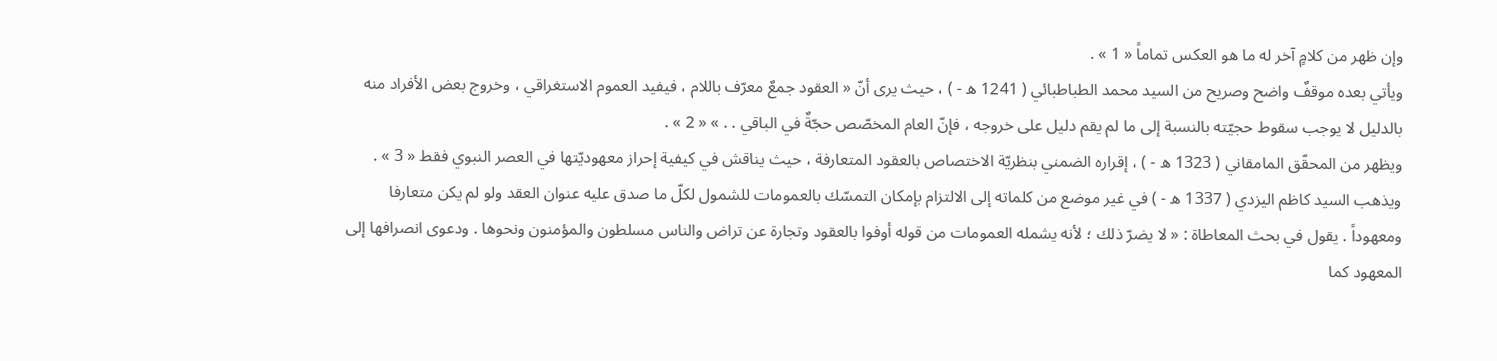وإن ظهر من كلامٍ آخر له ما هو العكس تماماً « 1 » .
ويأتي بعده موقفٌ واضح وصريح من السيد محمد الطباطبائي ( 1241 ه - ) ، حيث يرى أنّ « العقود جمعٌ معرّف باللام ، فيفيد العموم الاستغراقي ، وخروج بعض الأفراد منه بالدليل لا يوجب سقوط حجيّته بالنسبة إلى ما لم يقم دليل على خروجه ، فإنّ العام المخصّص حجّةٌ في الباقي . . » « 2 » .
ويظهر من المحقّق المامقاني ( 1323 ه - ) ، إقراره الضمني بنظريّة الاختصاص بالعقود المتعارفة ، حيث يناقش في كيفية إحراز معهوديّتها في العصر النبوي فقط « 3 » .
ويذهب السيد كاظم اليزدي ( 1337 ه - ) في غير موضع من كلماته إلى الالتزام بإمكان التمسّك بالعمومات للشمول لكلّ ما صدق عليه عنوان العقد ولو لم يكن متعارفا ومعهوداً . يقول في بحث المعاطاة : « لا يضرّ ذلك ؛ لأنه يشمله العمومات من قوله أوفوا بالعقود وتجارة عن تراض والناس مسلطون والمؤمنون ونحوها . ودعوى انصرافها إلى المعهود كما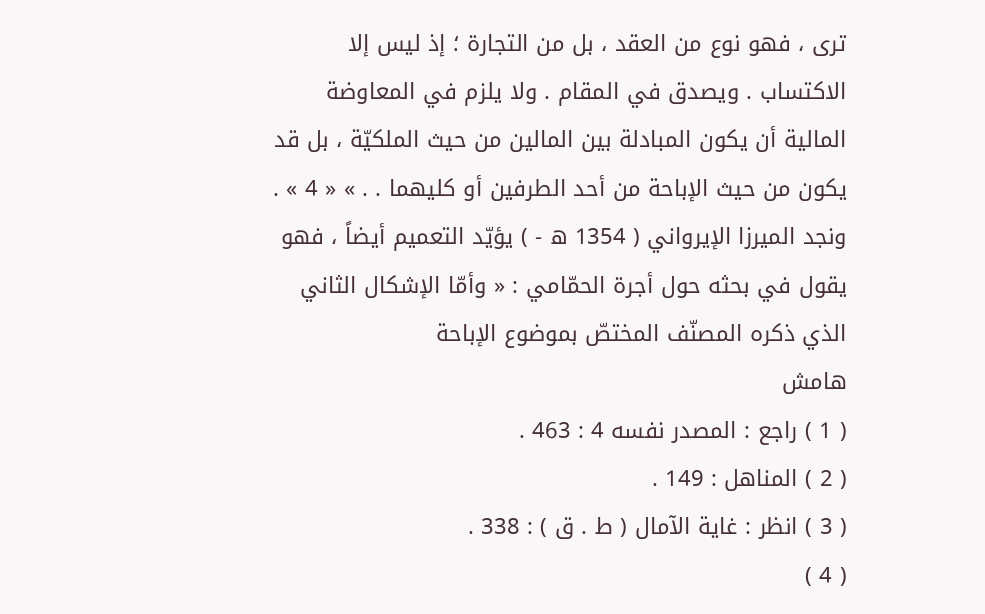ترى ، فهو نوع من العقد ، بل من التجارة ؛ إذ ليس إلا الاكتساب . ويصدق في المقام . ولا يلزم في المعاوضة المالية أن يكون المبادلة بين المالين من حيث الملكيّة ، بل قد يكون من حيث الإباحة من أحد الطرفين أو كليهما . . » « 4 » .
ونجد الميرزا الإيرواني ( 1354 ه - ) يؤيّد التعميم أيضاً ، فهو يقول في بحثه حول أجرة الحمّامي : « وأمّا الإشكال الثاني الذي ذكره المصنّف المختصّ بموضوع الإباحة
هامش
( 1 ) راجع : المصدر نفسه 4 : 463 .
( 2 ) المناهل : 149 .
( 3 ) انظر : غاية الآمال ( ط . ق ) : 338 .
( 4 )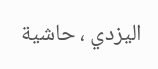اليزدي ، حاشية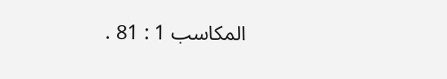المكاسب 1 : 81 .